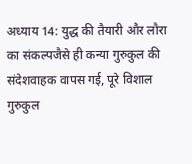अध्याय 14: युद्ध की तैयारी और लौरा का संकल्पजैसे ही कन्या गुरुकुल की संदेशवाहक वापस गई, पूरे विशाल गुरुकुल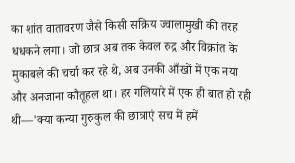का शांत वातावरण जैसे किसी सक्रिय ज्वालामुखी की तरह धधकने लगा। जो छात्र अब तक केवल रुद्र और विक्रांत के मुकाबले की चर्चा कर रहे थे, अब उनकी आँखों में एक नया और अनजाना कौतूहल था। हर गलियारे में एक ही बात हो रही थी—'क्या कन्या गुरुकुल की छात्राएं सच में हमें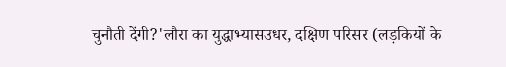चुनौती देंगी?'लौरा का युद्धाभ्यासउधर, दक्षिण परिसर (लड़कियों के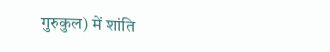गुरुकुल) में शांति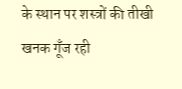के स्थान पर शस्त्रों की तीखी खनक गूँज रही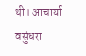थी। आचार्या वसुंधरा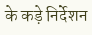के कड़े निर्देशन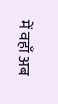में वहाँ अब